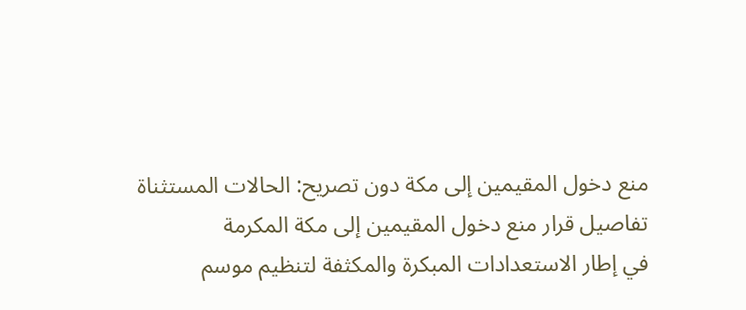منع دخول المقيمين إلى مكة دون تصريح: الحالات المستثناة
تفاصيل قرار منع دخول المقيمين إلى مكة المكرمة
في إطار الاستعدادات المبكرة والمكثفة لتنظيم موسم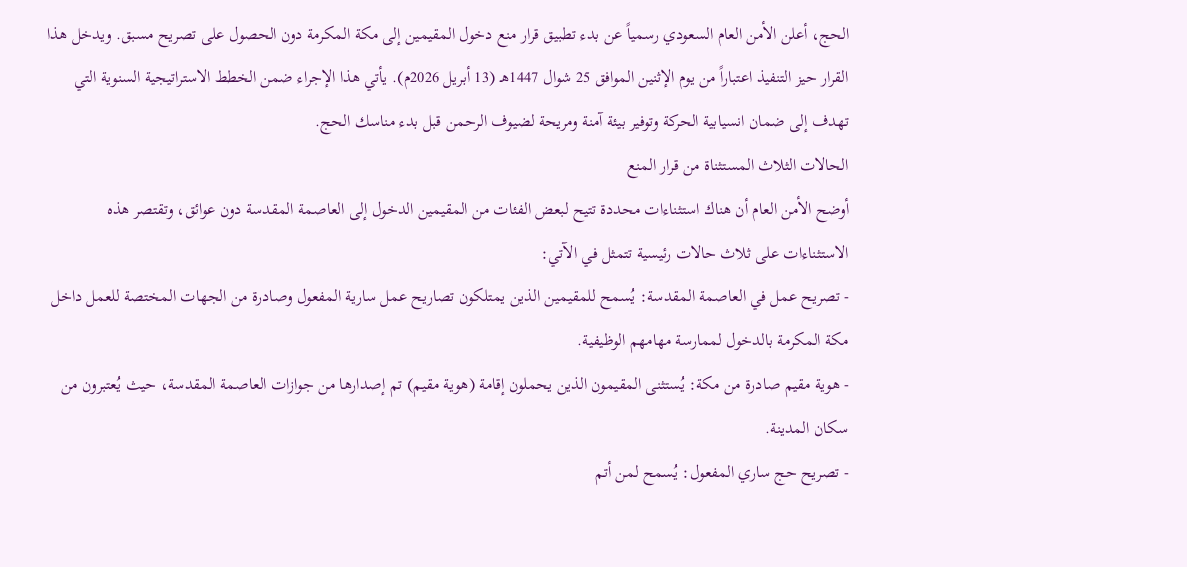الحج، أعلن الأمن العام السعودي رسمياً عن بدء تطبيق قرار منع دخول المقيمين إلى مكة المكرمة دون الحصول على تصريح مسبق. ويدخل هذا القرار حيز التنفيذ اعتباراً من يوم الإثنين الموافق 25 شوال 1447هـ (13 أبريل 2026م). يأتي هذا الإجراء ضمن الخطط الاستراتيجية السنوية التي تهدف إلى ضمان انسيابية الحركة وتوفير بيئة آمنة ومريحة لضيوف الرحمن قبل بدء مناسك الحج.
الحالات الثلاث المستثناة من قرار المنع
أوضح الأمن العام أن هناك استثناءات محددة تتيح لبعض الفئات من المقيمين الدخول إلى العاصمة المقدسة دون عوائق، وتقتصر هذه الاستثناءات على ثلاث حالات رئيسية تتمثل في الآتي:
- تصريح عمل في العاصمة المقدسة: يُسمح للمقيمين الذين يمتلكون تصاريح عمل سارية المفعول وصادرة من الجهات المختصة للعمل داخل مكة المكرمة بالدخول لممارسة مهامهم الوظيفية.
- هوية مقيم صادرة من مكة: يُستثنى المقيمون الذين يحملون إقامة (هوية مقيم) تم إصدارها من جوازات العاصمة المقدسة، حيث يُعتبرون من سكان المدينة.
- تصريح حج ساري المفعول: يُسمح لمن أتم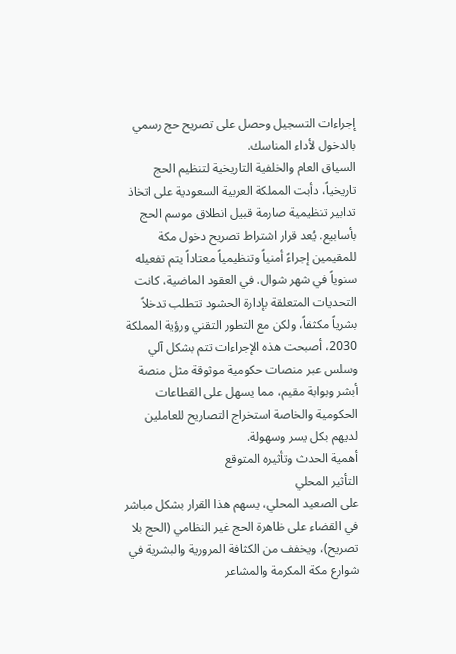إجراءات التسجيل وحصل على تصريح حج رسمي بالدخول لأداء المناسك.
السياق العام والخلفية التاريخية لتنظيم الحج
تاريخياً، دأبت المملكة العربية السعودية على اتخاذ تدابير تنظيمية صارمة قبيل انطلاق موسم الحج بأسابيع. يُعد قرار اشتراط تصريح دخول مكة للمقيمين إجراءً أمنياً وتنظيمياً معتاداً يتم تفعيله سنوياً في شهر شوال. في العقود الماضية، كانت التحديات المتعلقة بإدارة الحشود تتطلب تدخلاً بشرياً مكثفاً، ولكن مع التطور التقني ورؤية المملكة 2030، أصبحت هذه الإجراءات تتم بشكل آلي وسلس عبر منصات حكومية موثوقة مثل منصة أبشر وبوابة مقيم، مما يسهل على القطاعات الحكومية والخاصة استخراج التصاريح للعاملين لديهم بكل يسر وسهولة.
أهمية الحدث وتأثيره المتوقع
التأثير المحلي
على الصعيد المحلي، يسهم هذا القرار بشكل مباشر في القضاء على ظاهرة الحج غير النظامي (الحج بلا تصريح)، ويخفف من الكثافة المرورية والبشرية في شوارع مكة المكرمة والمشاعر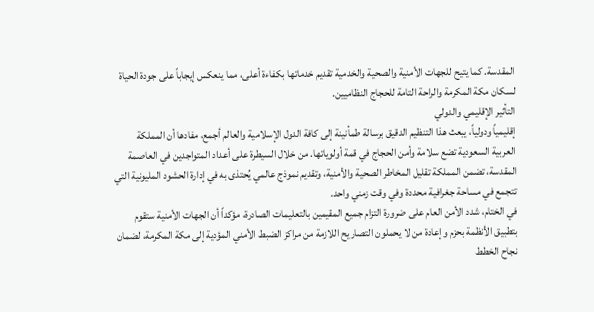المقدسة. كما يتيح للجهات الأمنية والصحية والخدمية تقديم خدماتها بكفاءة أعلى، مما ينعكس إيجاباً على جودة الحياة لسكان مكة المكرمة والراحة التامة للحجاج النظاميين.
التأثير الإقليمي والدولي
إقليمياً ودولياً، يبعث هذا التنظيم الدقيق برسالة طمأنينة إلى كافة الدول الإسلامية والعالم أجمع، مفادها أن المملكة العربية السعودية تضع سلامة وأمن الحجاج في قمة أولوياتها. من خلال السيطرة على أعداد المتواجدين في العاصمة المقدسة، تضمن المملكة تقليل المخاطر الصحية والأمنية، وتقديم نموذج عالمي يُحتذى به في إدارة الحشود المليونية التي تتجمع في مساحة جغرافية محددة وفي وقت زمني واحد.
في الختام، شدد الأمن العام على ضرورة التزام جميع المقيمين بالتعليمات الصادرة، مؤكداً أن الجهات الأمنية ستقوم بتطبيق الأنظمة بحزم وإعادة من لا يحملون التصاريح اللازمة من مراكز الضبط الأمني المؤدية إلى مكة المكرمة، لضمان نجاح الخطط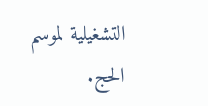التشغيلية لموسم الحج.